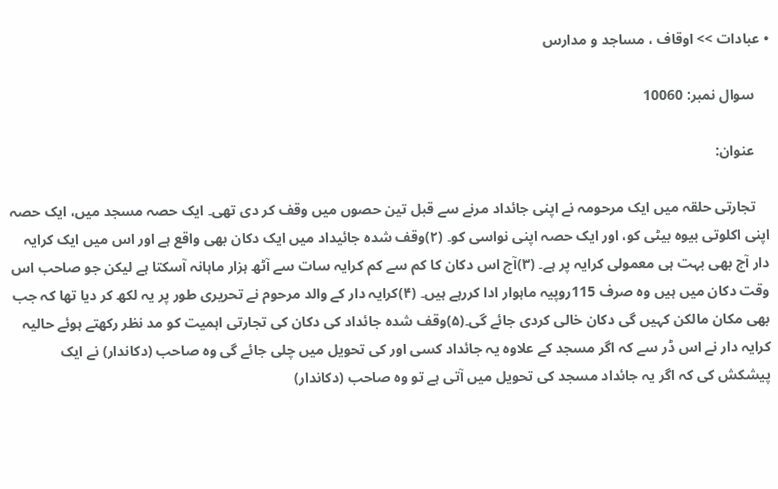• عبادات >> اوقاف ، مساجد و مدارس

    سوال نمبر: 10060

    عنوان:

    تجارتی حلقہ میں ایک مرحومہ نے اپنی جائداد مرنے سے قبل تین حصوں میں وقف کر دی تھی۔ ایک حصہ مسجد میں، ایک حصہ اپنی اکلوتی بیوہ بیٹی کو، اور ایک حصہ اپنی نواسی کو۔ (۲)وقف شدہ جائیداد میں ایک دکان بھی واقع ہے اور اس میں ایک کرایہ دار آج بھی بہت ہی معمولی کرایہ پر ہے۔ (۳)آج اس دکان کا کم سے کم کرایہ سات سے آٹھ ہزار ماہانہ آسکتا ہے لیکن جو صاحب اس وقت دکان میں ہیں وہ صرف 115روپیہ ماہوار ادا کررہے ہیں۔ (۴)کرایہ دار کے والد مرحوم نے تحریری طور پر یہ لکھ کر دیا تھا کہ جب بھی مکان مالکن کہیں گی دکان خالی کردی جائے گی۔(۵)وقف شدہ جائداد کی دکان کی تجارتی اہمیت کو مد نظر رکھتے ہوئے حالیہ کرایہ دار نے اس ڈر سے کہ اگر مسجد کے علاوہ یہ جائداد کسی اور کی تحویل میں چلی جائے گی وہ صاحب (دکاندار) نے ایک پیشکش کی کہ اگر یہ جائداد مسجد کی تحویل میں آتی ہے تو وہ صاحب (دکاندار)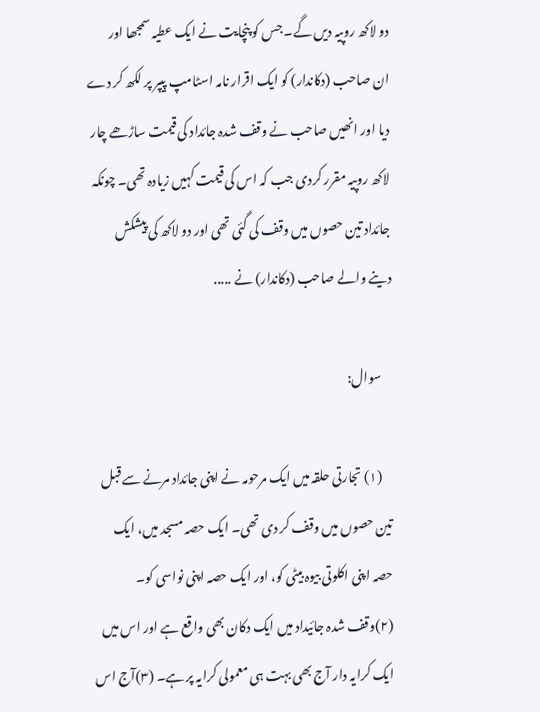دو لاکھ روپیہ دیں گے۔ جس کو پنچایت نے ایک عطیہ سمجھا اور ان صاحب (دکاندار) کو ایک اقرار نامہ اسٹامپ پیپر پر لکھ کر دے دیا اور انھیں صاحب نے وقف شدہ جائداد کی قیمت ساڑھے چار لاکھ روپیہ مقرر کردی جب کہ اس کی قیمت کہیں زیادہ تھی۔ چونکہ جائداد تین حصوں میں وقف کی گئی تھی اور دو لاکھ کی پیشکش دینے والے صاحب (دکاندار) نے .....

    سوال:

    (۱) تجارتی حلقہ میں ایک مرحومہ نے اپنی جائداد مرنے سے قبل تین حصوں میں وقف کر دی تھی۔ ایک حصہ مسجد میں، ایک حصہ اپنی اکلوتی بیوہ بیٹی کو، اور ایک حصہ اپنی نواسی کو۔ (۲)وقف شدہ جائیداد میں ایک دکان بھی واقع ہے اور اس میں ایک کرایہ دار آج بھی بہت ہی معمولی کرایہ پر ہے۔ (۳)آج اس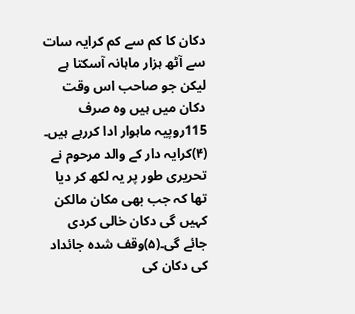دکان کا کم سے کم کرایہ سات سے آٹھ ہزار ماہانہ آسکتا ہے لیکن جو صاحب اس وقت دکان میں ہیں وہ صرف 115روپیہ ماہوار ادا کررہے ہیں۔ (۴)کرایہ دار کے والد مرحوم نے تحریری طور پر یہ لکھ کر دیا تھا کہ جب بھی مکان مالکن کہیں گی دکان خالی کردی جائے گی۔(۵)وقف شدہ جائداد کی دکان کی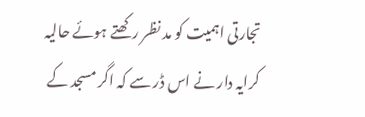تجارتی اہمیت کو مد نظر رکھتے ہوئے حالیہ کرایہ دار نے اس ڈر سے کہ اگر مسجد کے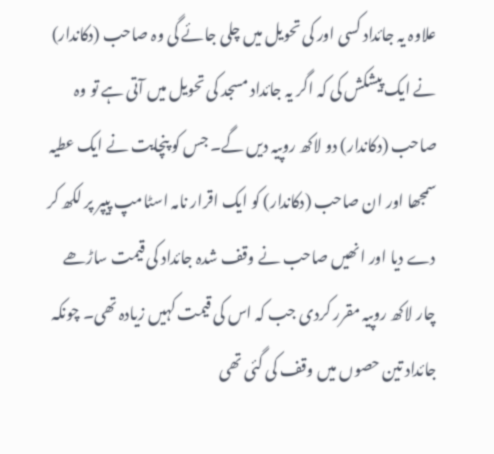علاوہ یہ جائداد کسی اور کی تحویل میں چلی جائے گی وہ صاحب (دکاندار) نے ایک پیشکش کی کہ اگر یہ جائداد مسجد کی تحویل میں آتی ہے تو وہ صاحب (دکاندار) دو لاکھ روپیہ دیں گے۔ جس کو پنچایت نے ایک عطیہ سمجھا اور ان صاحب (دکاندار) کو ایک اقرار نامہ اسٹامپ پیپر پر لکھ کر دے دیا اور انھیں صاحب نے وقف شدہ جائداد کی قیمت ساڑھے چار لاکھ روپیہ مقرر کردی جب کہ اس کی قیمت کہیں زیادہ تھی۔ چونکہ جائداد تین حصوں میں وقف کی گئی تھی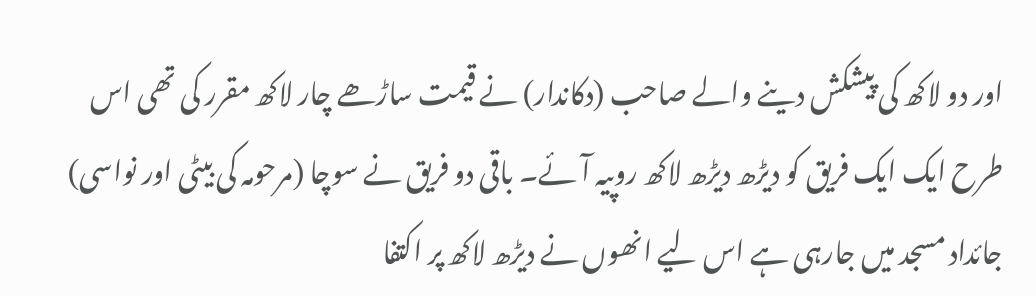اور دو لاکھ کی پیشکش دینے والے صاحب (دکاندار) نے قیمت ساڑھے چار لاکھ مقرر کی تھی اس طرح ایک ایک فریق کو دیڑھ دیڑھ لاکھ روپیہ آئے۔ باقی دو فریق نے سوچا (مرحومہ کی بیٹی اور نواسی) جائداد مسجد میں جارہی ہے اس لیے انھوں نے دیڑھ لاکھ پر اکتفا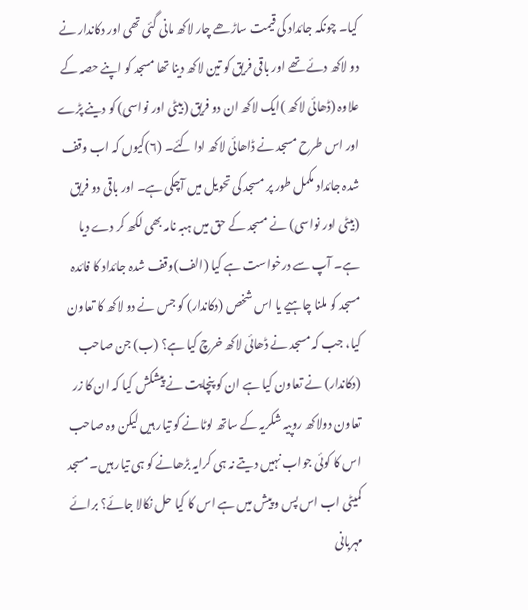کیا۔ چونکہ جائداد کی قیمت ساڑھے چار لاکھ مانی گئی تھی اور دکاندار نے دو لاکھ دئے تھے اور باقی فریق کو تین لاکھ دینا تھا مسجد کو اپنے حصہ کے علاوہ (ڈھائی لاکھ )ایک لاکھ ان دو فریق (بیٹی اور نواسی) کو دینے پڑے اور اس طرح مسجد نے ڈاھائی لاکھ ادا کئے۔ (۶)کیوں کہ اب وقف شدہ جائداد مکمل طور پر مسجد کی تحویل میں آچکی ہے۔ اور باقی دو فریق (بیٹی اور نواسی) نے مسجد کے حق میں ہبہ نامہ بھی لکھ کر دے دیا ہے۔ آپ سے درخواست ہے کیا (الف)وقف شدہ جائداد کا فائدہ مسجد کو ملنا چاہیے یا اس شخص (دکاندار) کو جس نے دو لاکھ کا تعاون کیا، جب کہ مسجد نے ڈھائی لاکھ خرچ کیا ہے؟ (ب) جن صاحب (دکاندار) نے تعاون کیا ہے ان کو پنچایت نے پیشکش کیا کہ ان کا زر تعاون دولاکھ روپیہ شکریہ کے ساتھ لوٹانے کو تیار ہیں لیکن وہ صاحب اس کا کوئی جواب نہیں دیتے نہ ہی کرایہ بڑھانے کو ہی تیار ہیں۔ مسجد کمیٹی اب اس پس و پیش میں ہے اس کا کیا حل نکالا جائے؟ برائے مہربانی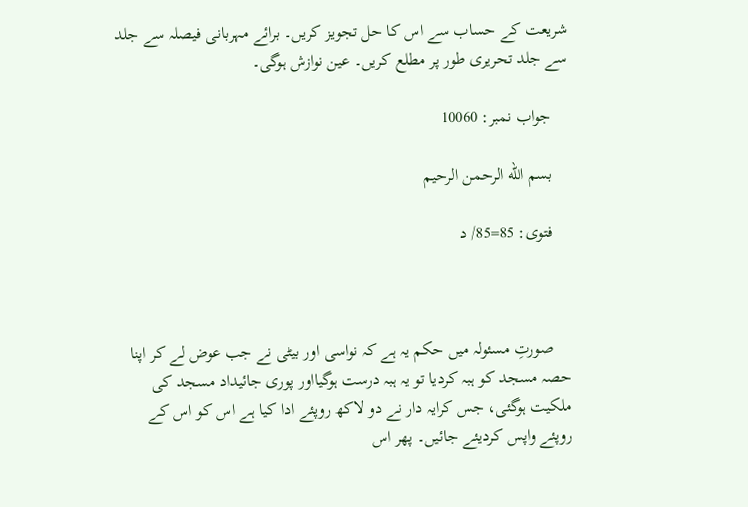شریعت کے حساب سے اس کا حل تجویز کریں۔ برائے مہربانی فیصلہ سے جلد سے جلد تحریری طور پر مطلع کریں۔ عین نوازش ہوگی۔

    جواب نمبر: 10060

    بسم الله الرحمن الرحيم

    فتوی: 85=85/ د



    صورتِ مسئولہ میں حکم یہ ہے کہ نواسی اور بیٹی نے جب عوض لے کر اپنا حصہ مسجد کو ہبہ کردیا تو یہ ہبہ درست ہوگیااور پوری جائیداد مسجد کی ملکیت ہوگئی، جس کرایہ دار نے دو لاکھ روپئے ادا کیا ہے اس کو اس کے روپئے واپس کردیئے جائیں۔ پھر اس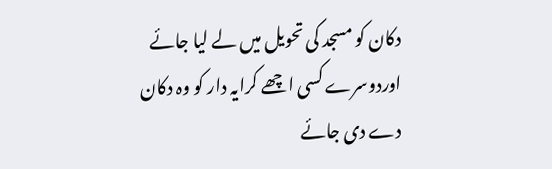دکان کو مسجد کی تحویل میں لے لیا جائے اوردوسرے کسی اچھے کرایہ دار کو وہ دکان دے دی جائے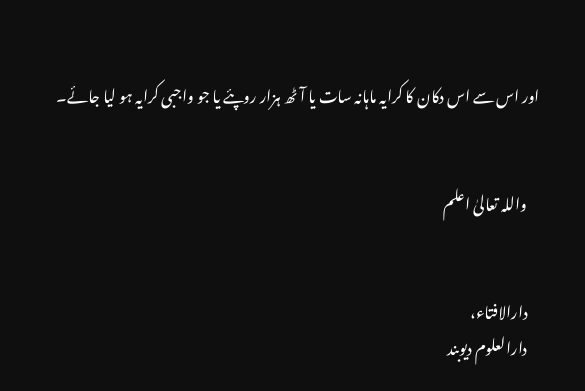اور اس سے اس دکان کا کرایہ ماہانہ سات یا آٹھ ہزار روپئے یا جو واجبی کرایہ ہو لیا جائے۔


    واللہ تعالیٰ اعلم


    دارالافتاء،
    دارالعلوم دیوبند